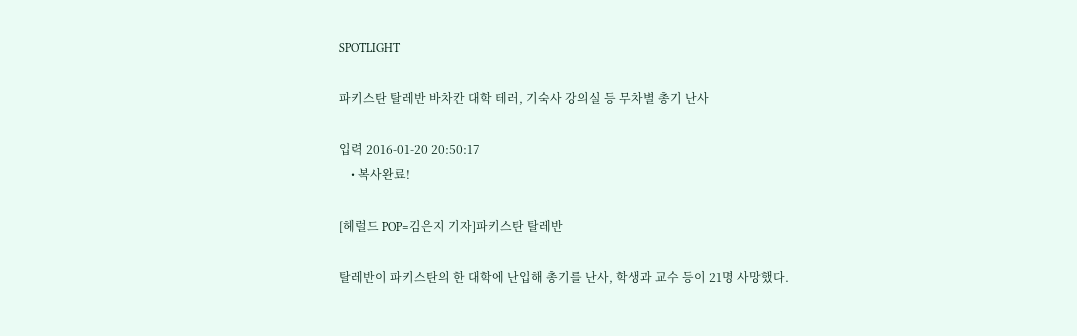SPOTLIGHT

파키스탄 탈레반 바차칸 대학 테러, 기숙사 강의실 등 무차별 총기 난사

입력 2016-01-20 20:50:17
    • 복사완료!

[헤럴드 POP=김은지 기자]파키스탄 탈레반

탈레반이 파키스탄의 한 대학에 난입해 총기를 난사, 학생과 교수 등이 21명 사망했다.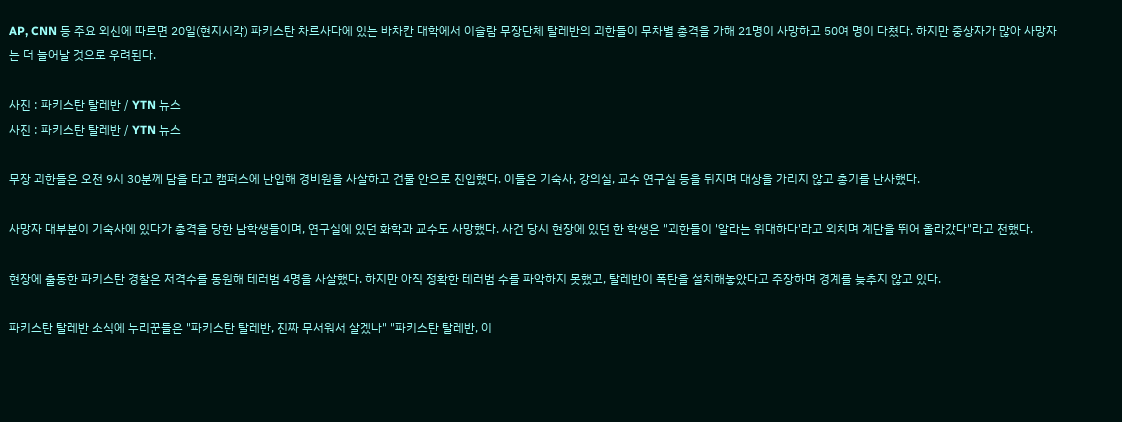AP, CNN 등 주요 외신에 따르면 20일(현지시각) 파키스탄 차르사다에 있는 바차칸 대학에서 이슬람 무장단체 탈레반의 괴한들이 무차별 총격을 가해 21명이 사망하고 50여 명이 다쳤다. 하지만 중상자가 많아 사망자는 더 늘어날 것으로 우려된다.

사진 : 파키스탄 탈레반 / YTN 뉴스
사진 : 파키스탄 탈레반 / YTN 뉴스

무장 괴한들은 오전 9시 30분께 담을 타고 캠퍼스에 난입해 경비원을 사살하고 건물 안으로 진입했다. 이들은 기숙사, 강의실, 교수 연구실 등을 뒤지며 대상을 가리지 않고 총기를 난사했다.

사망자 대부분이 기숙사에 있다가 총격을 당한 남학생들이며, 연구실에 있던 화학과 교수도 사망했다. 사건 당시 현장에 있던 한 학생은 "괴한들이 '알라는 위대하다'라고 외치며 계단을 뛰어 올라갔다"라고 전했다.

현장에 출동한 파키스탄 경찰은 저격수를 동원해 테러범 4명을 사살했다. 하지만 아직 정확한 테러범 수를 파악하지 못했고, 탈레반이 폭탄을 설치해놓았다고 주장하며 경계를 늦추지 않고 있다.

파키스탄 탈레반 소식에 누리꾼들은 "파키스탄 탈레반, 진짜 무서워서 살겠나" "파키스탄 탈레반, 이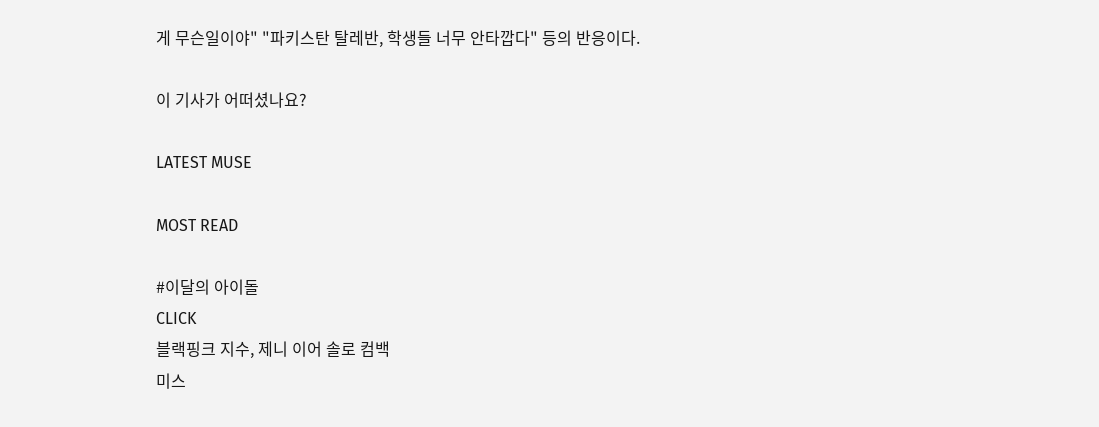게 무슨일이야" "파키스탄 탈레반, 학생들 너무 안타깝다" 등의 반응이다.

이 기사가 어떠셨나요?

LATEST MUSE

MOST READ

#이달의 아이돌
CLICK
블랙핑크 지수, 제니 이어 솔로 컴백
미스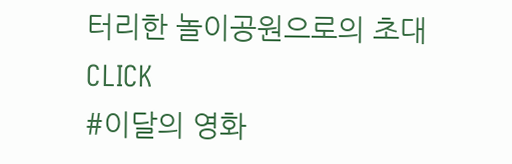터리한 놀이공원으로의 초대
CLICK
#이달의 영화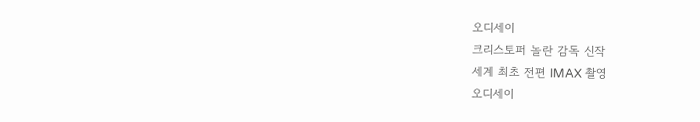오디세이
크리스토퍼 놀란 감독 신작
세계 최초 전편 IMAX 촬영
오디세이